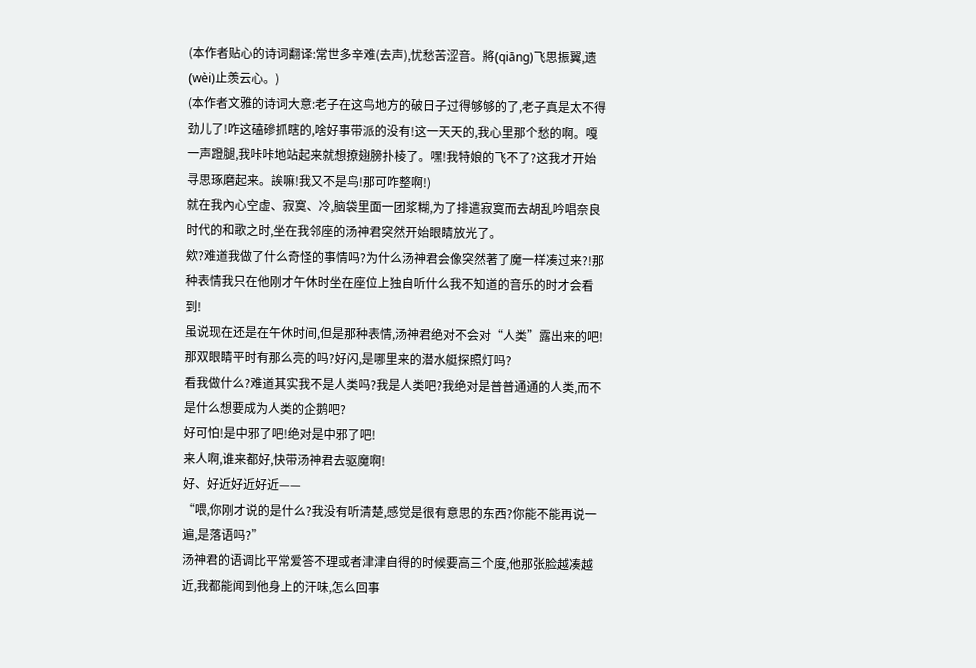(本作者贴心的诗词翻译:常世多辛难(去声),忧愁苦涩音。將(qiāng)飞思振翼,遗(wèi)止羡云心。)
(本作者文雅的诗词大意:老子在这鸟地方的破日子过得够够的了,老子真是太不得劲儿了!咋这磕磣抓瞎的,啥好事带派的没有!这一天天的,我心里那个愁的啊。嘎一声蹬腿,我咔咔地站起来就想撩翅膀扑棱了。嘿!我特娘的飞不了?这我才开始寻思琢磨起来。誒嘛!我又不是鸟!那可咋整啊!)
就在我內心空虚、寂寞、冷,脑袋里面一团浆糊,为了排遣寂寞而去胡乱吟唱奈良时代的和歌之时,坐在我邻座的汤神君突然开始眼睛放光了。
欸?难道我做了什么奇怪的事情吗?为什么汤神君会像突然著了魔一样凑过来?!那种表情我只在他刚才午休时坐在座位上独自听什么我不知道的音乐的时才会看到!
虽说现在还是在午休时间,但是那种表情,汤神君绝对不会对“人类”露出来的吧!
那双眼睛平时有那么亮的吗?好闪,是哪里来的潜水艇探照灯吗?
看我做什么?难道其实我不是人类吗?我是人类吧?我绝对是普普通通的人类,而不是什么想要成为人类的企鹅吧?
好可怕!是中邪了吧!绝对是中邪了吧!
来人啊,谁来都好,快带汤神君去驱魔啊!
好、好近好近好近——
“喂,你刚才说的是什么?我没有听清楚,感觉是很有意思的东西?你能不能再说一遍,是落语吗?”
汤神君的语调比平常爱答不理或者津津自得的时候要高三个度,他那张脸越凑越近,我都能闻到他身上的汗味,怎么回事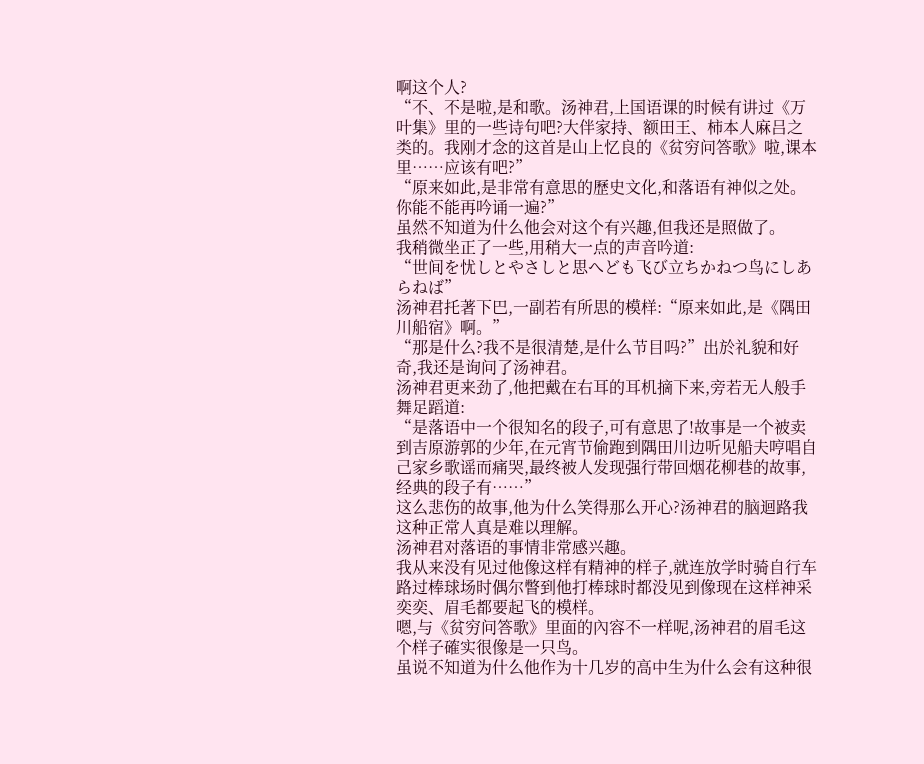啊这个人?
“不、不是啦,是和歌。汤神君,上国语课的时候有讲过《万叶集》里的一些诗句吧?大伴家持、额田王、柿本人麻吕之类的。我刚才念的这首是山上忆良的《贫穷问答歌》啦,课本里……应该有吧?”
“原来如此,是非常有意思的歷史文化,和落语有神似之处。你能不能再吟诵一遍?”
虽然不知道为什么他会对这个有兴趣,但我还是照做了。
我稍微坐正了一些,用稍大一点的声音吟道:
“世间を忧しとやさしと思へども飞び立ちかねつ鸟にしあらねば”
汤神君托著下巴,一副若有所思的模样:“原来如此,是《隅田川船宿》啊。”
“那是什么?我不是很清楚,是什么节目吗?”出於礼貌和好奇,我还是询问了汤神君。
汤神君更来劲了,他把戴在右耳的耳机摘下来,旁若无人般手舞足蹈道:
“是落语中一个很知名的段子,可有意思了!故事是一个被卖到吉原游郭的少年,在元宵节偷跑到隅田川边听见船夫哼唱自己家乡歌谣而痛哭,最终被人发现强行带回烟花柳巷的故事,经典的段子有……”
这么悲伤的故事,他为什么笑得那么开心?汤神君的脑迴路我这种正常人真是难以理解。
汤神君对落语的事情非常感兴趣。
我从来没有见过他像这样有精神的样子,就连放学时骑自行车路过棒球场时偶尔瞥到他打棒球时都没见到像现在这样神采奕奕、眉毛都要起飞的模样。
嗯,与《贫穷问答歌》里面的內容不一样呢,汤神君的眉毛这个样子確实很像是一只鸟。
虽说不知道为什么他作为十几岁的高中生为什么会有这种很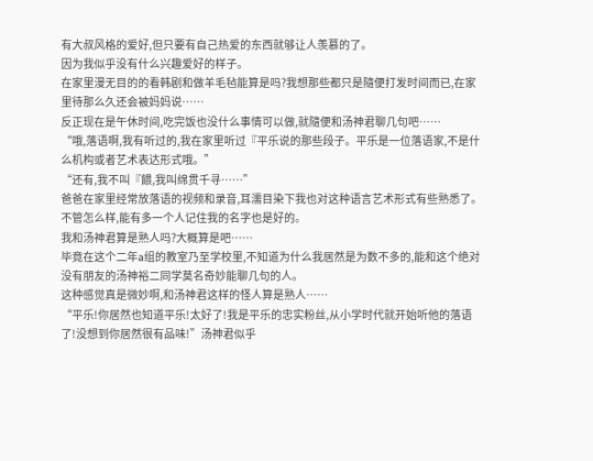有大叔风格的爱好,但只要有自己热爱的东西就够让人羡慕的了。
因为我似乎没有什么兴趣爱好的样子。
在家里漫无目的的看韩剧和做羊毛毡能算是吗?我想那些都只是隨便打发时间而已,在家里待那么久还会被妈妈说……
反正现在是午休时间,吃完饭也没什么事情可以做,就隨便和汤神君聊几句吧……
“哦,落语啊,我有听过的,我在家里听过『平乐说的那些段子。平乐是一位落语家,不是什么机构或者艺术表达形式哦。”
“还有,我不叫『餵,我叫绵贯千寻……”
爸爸在家里经常放落语的视频和录音,耳濡目染下我也对这种语言艺术形式有些熟悉了。不管怎么样,能有多一个人记住我的名字也是好的。
我和汤神君算是熟人吗?大概算是吧……
毕竟在这个二年a组的教室乃至学校里,不知道为什么我居然是为数不多的,能和这个绝对没有朋友的汤神裕二同学莫名奇妙能聊几句的人。
这种感觉真是微妙啊,和汤神君这样的怪人算是熟人……
“平乐!你居然也知道平乐!太好了!我是平乐的忠实粉丝,从小学时代就开始听他的落语了!没想到你居然很有品味!”汤神君似乎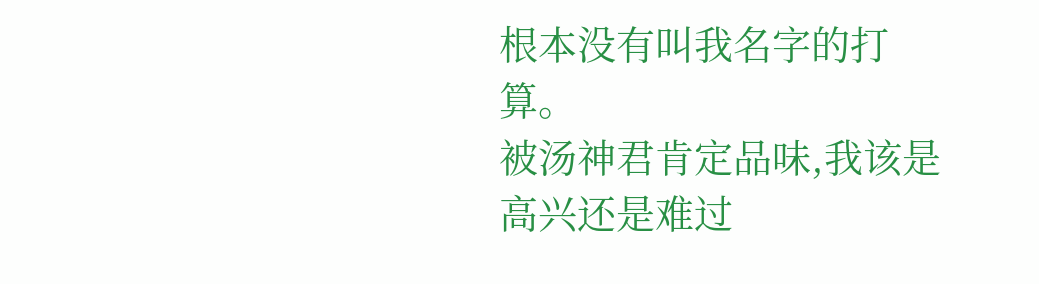根本没有叫我名字的打算。
被汤神君肯定品味,我该是高兴还是难过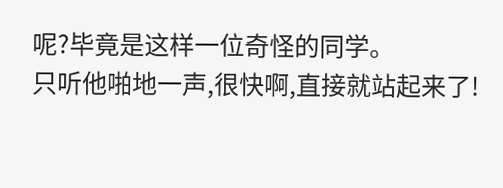呢?毕竟是这样一位奇怪的同学。
只听他啪地一声,很快啊,直接就站起来了!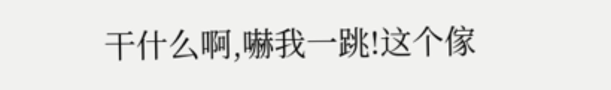干什么啊,嚇我一跳!这个傢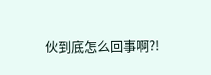伙到底怎么回事啊?!